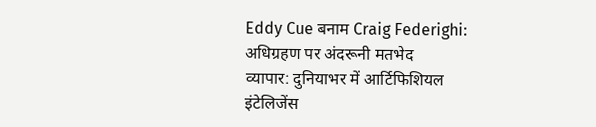Eddy Cue बनाम Craig Federighi: अधिग्रहण पर अंदरूनी मतभेद
व्यापार: दुनियाभर में आर्टिफिशियल इंटेलिजेंस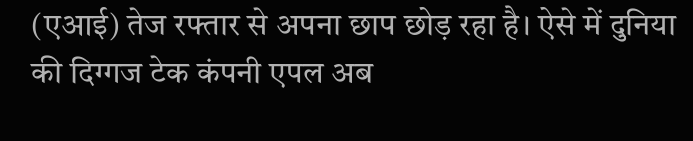(एआई) तेज रफ्तार से अपना छाप छोड़ रहा है। ऐसे में दुनिया की दिग्गज टेक कंपनी एपल अब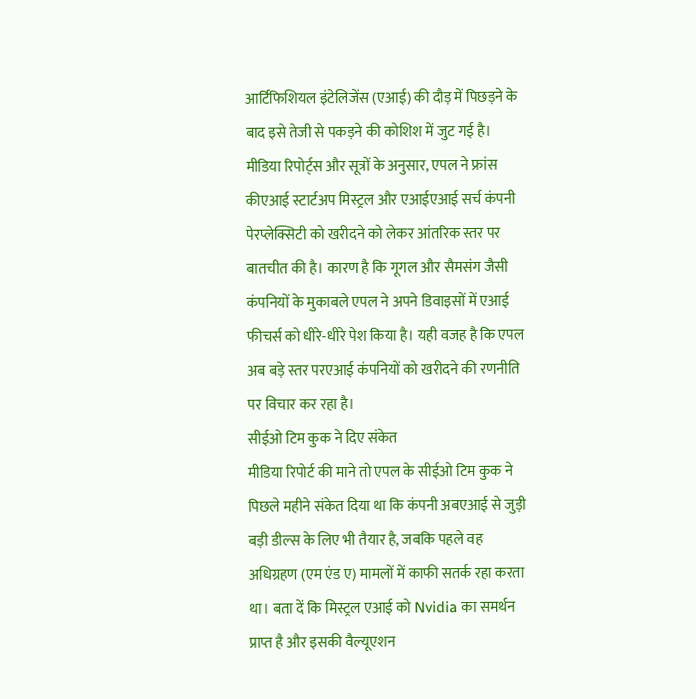आर्टिफिशियल इंटेलिजेंस (एआई) की दौड़ में पिछड़ने के बाद इसे तेजी से पकड़ने की कोशिश में जुट गई है। मीडिया रिपोर्ट्स और सूत्रों के अनुसार, एपल ने फ्रांस कीएआई स्टार्टअप मिस्ट्रल और एआईएआई सर्च कंपनी पेरप्लेक्सिटी को खरीदने को लेकर आंतरिक स्तर पर बातचीत की है। कारण है कि गूगल और सैमसंग जैसी कंपनियों के मुकाबले एपल ने अपने डिवाइसों में एआई फीचर्स को धीरे-धीरे पेश किया है। यही वजह है कि एपल अब बड़े स्तर परएआई कंपनियों को खरीदने की रणनीति पर विचार कर रहा है।
सीईओ टिम कुक ने दिए संकेत
मीडिया रिपोर्ट की माने तो एपल के सीईओ टिम कुक ने पिछले महीने संकेत दिया था कि कंपनी अबएआई से जुड़ी बड़ी डील्स के लिए भी तैयार है, जबकि पहले वह अधिग्रहण (एम एंड ए) मामलों में काफी सतर्क रहा करता था। बता दें कि मिस्ट्रल एआई को Nvidia का समर्थन प्राप्त है और इसकी वैल्यूएशन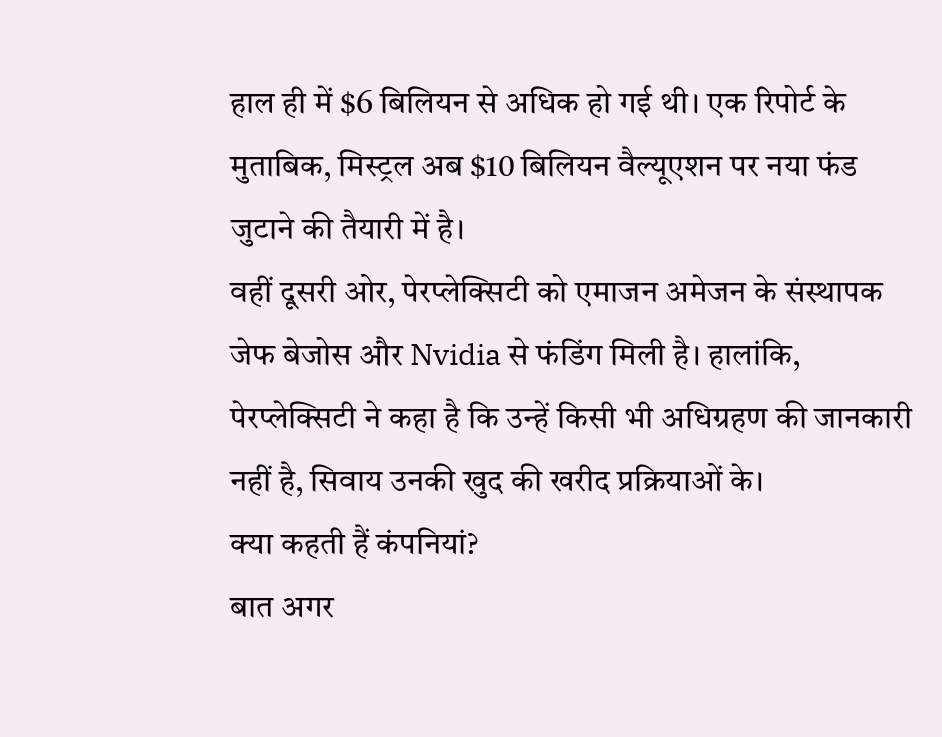हाल ही में $6 बिलियन से अधिक हो गई थी। एक रिपोर्ट के मुताबिक, मिस्ट्रल अब $10 बिलियन वैल्यूएशन पर नया फंड जुटाने की तैयारी में है।
वहीं दूसरी ओर, पेरप्लेक्सिटी को एमाजन अमेजन के संस्थापक जेफ बेजोस और Nvidia से फंडिंग मिली है। हालांकि, पेरप्लेक्सिटी ने कहा है कि उन्हें किसी भी अधिग्रहण की जानकारी नहीं है, सिवाय उनकी खुद की खरीद प्रक्रियाओं के।
क्या कहती हैं कंपनियां?
बात अगर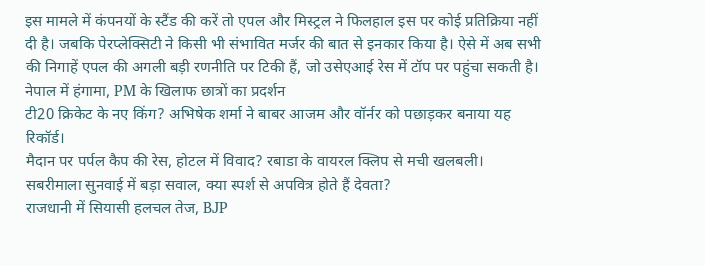इस मामले में कंपनयों के स्टैंड की करें तो एपल और मिस्ट्रल ने फिलहाल इस पर कोई प्रतिक्रिया नहीं दी है। जबकि पेरप्लेक्सिटी ने किसी भी संभावित मर्जर की बात से इनकार किया है। ऐसे में अब सभी की निगाहें एपल की अगली बड़ी रणनीति पर टिकी हैं, जो उसेएआई रेस में टॉप पर पहुंचा सकती है।
नेपाल में हंगामा, PM के खिलाफ छात्रों का प्रदर्शन
टी20 क्रिकेट के नए किंग? अभिषेक शर्मा ने बाबर आजम और वॉर्नर को पछाड़कर बनाया यह रिकॉर्ड।
मैदान पर पर्पल कैप की रेस, होटल में विवाद? रबाडा के वायरल क्लिप से मची खलबली।
सबरीमाला सुनवाई में बड़ा सवाल, क्या स्पर्श से अपवित्र होते हैं देवता?
राजधानी में सियासी हलचल तेज, BJP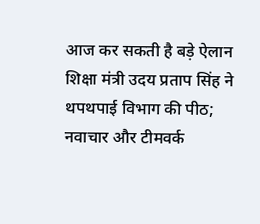आज कर सकती है बड़े ऐलान
शिक्षा मंत्री उदय प्रताप सिंह ने थपथपाई विभाग की पीठ; नवाचार और टीमवर्क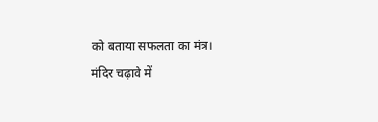को बताया सफलता का मंत्र।
मंदिर चढ़ावे में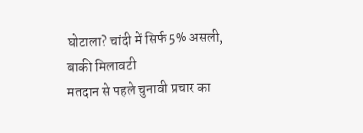घोटाला? चांदी में सिर्फ 5% असली, बाकी मिलावटी
मतदान से पहले चुनावी प्रचार का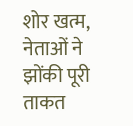शोर खत्म, नेताओं ने झोंकी पूरी ताकत